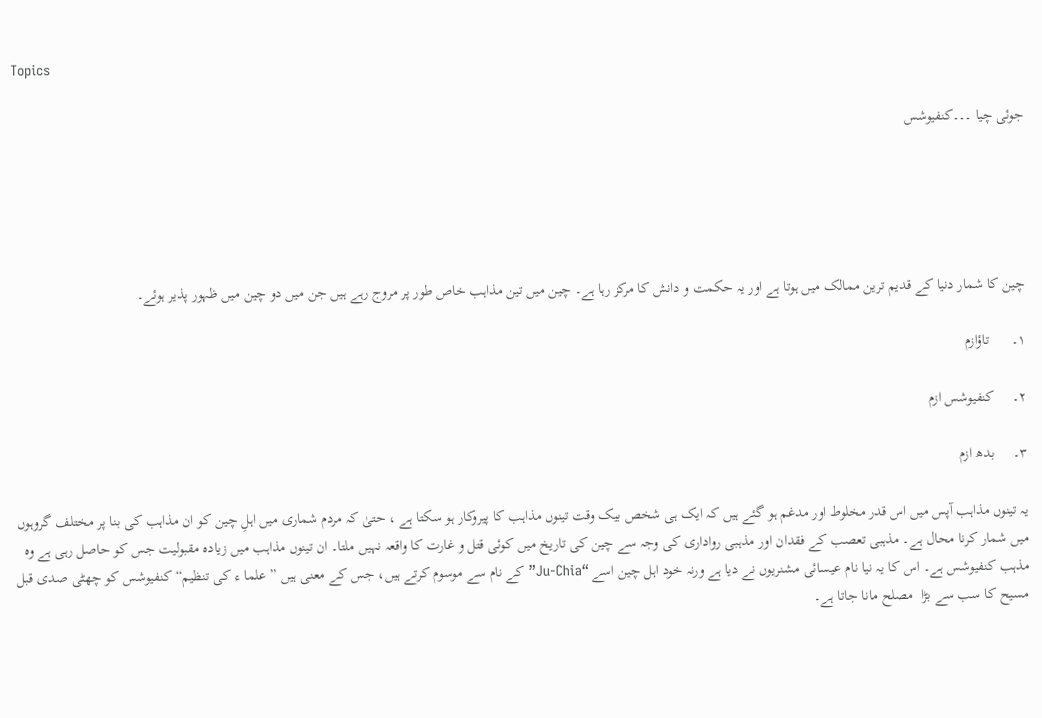Topics

جوئی چیا ۔۔۔کنفیوشس





چین کا شمار دنیا کے قدیم ترین ممالک میں ہوتا ہے اور یہ حکمت و دانش کا مرکز رہا ہے۔ چین میں تین مذاہب خاص طور پر مروج رہے ہیں جن میں دو چین میں ظہور پذیر ہوئے۔

۱۔      تاؤازم

۲۔     کنفیوشس ازم

۳۔     بدھ ازم

یہ تینوں مذاہب آپس میں اس قدر مخلوط اور مدغم ہو گئے ہیں کہ ایک ہی شخص بیک وقت تینوں مذاہب کا پیروکار ہو سکتا ہے ، حتیٰ کہ مردم شماری میں اہلِ چین کو ان مذاہب کی بنا پر مختلف گروہوں میں شمار کرنا محال ہے۔ مذہبی تعصب کے فقدان اور مذہبی رواداری کی وجہ سے چین کی تاریخ میں کوئی قتل و غارت کا واقعہ نہیں ملتا۔ ان تینوں مذاہب میں زیادہ مقبولیت جس کو حاصل رہی ہے وہ مذہب کنفیوشس ہے۔ اس کا یہ نیا نام عیسائی مشنریوں نے دیا ہے ورنہ خود اہل چین اسے “Ju-Chia” کے نام سے موسوم کرتے ہیں، جس کے معنی ہیں ” علما ء کی تنظیم“ کنفیوشس کو چھٹی صدی قبل مسیح کا سب سے بڑا  مصلح مانا جاتا ہے۔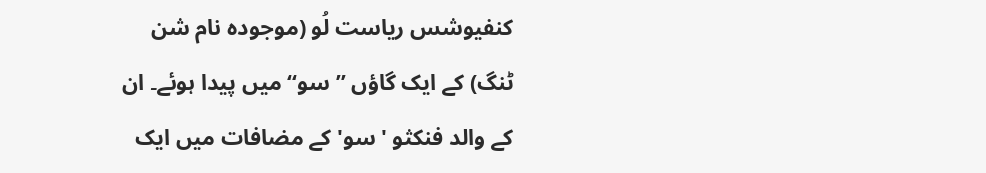کنفیوشس ریاست لُو (موجودہ نام شن ٹنگ) کے ایک گاؤں ”سو“ میں پیدا ہوئے۔ ان کے والد فنکثو 'سو' کے مضافات میں ایک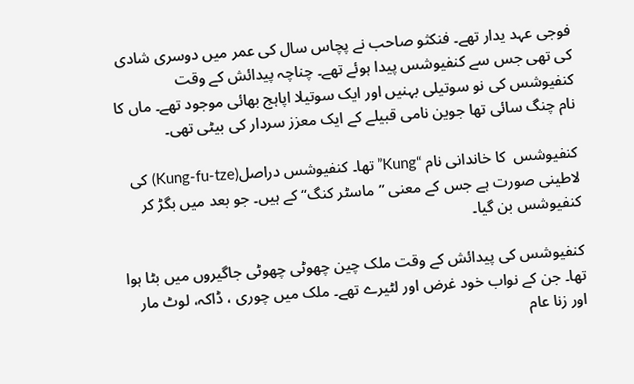فوجی عہد یدار تھے۔ فنکثو صاحب نے پچاس سال کی عمر میں دوسری شادی کی تھی جس سے کنفیوشس پیدا ہوئے تھے۔ چناچہ پیدائش کے وقت کنفیوشس کی نو سوتیلی بہنیں اور ایک سوتیلا اپاہج بھائی موجود تھے۔ ماں کا نام چنگ سائی تھا جوین نامی قبیلے کے ایک معزز سردار کی بیٹی تھی۔

کنفیوشس  کا خاندانی نام “Kung” تھا۔ کنفیوشس دراصل(Kung-fu-tze) کی لاطینی صورت ہے جس کے معنی ”ماسٹر کنگ“ کے ہیں۔ جو بعد میں بگڑ کر کنفیوشس بن گیا۔

کنفیوشس کی پیدائش کے وقت ملک چین چھوٹی چھوٹی جاگیروں میں بٹا ہوا تھا۔ جن کے نواب خود غرض اور لٹیرے تھے۔ ملک میں چوری ، ڈاکہ، لوٹ مار اور زنا عام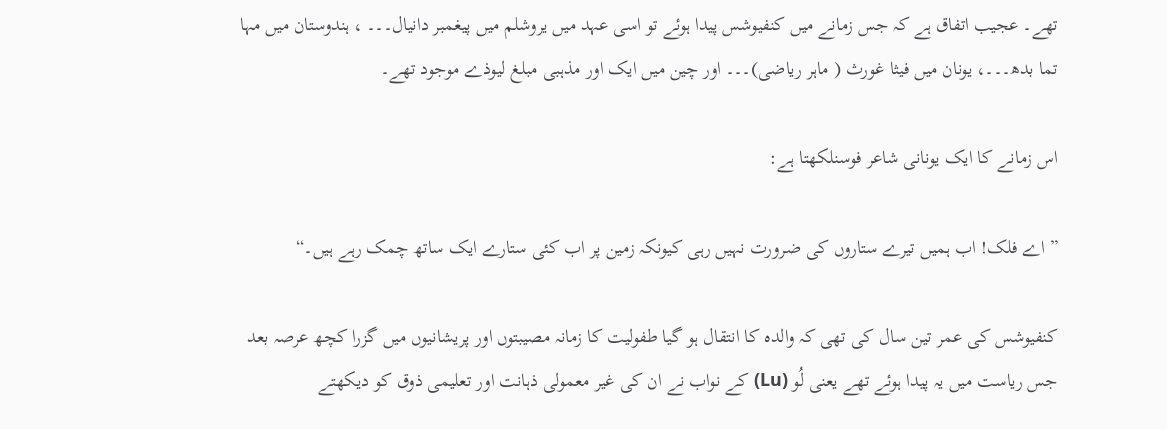تھے۔ عجیب اتفاق ہے کہ جس زمانے میں کنفیوشس پیدا ہوئے تو اسی عہد میں یروشلم میں پیغمبر دانیال۔۔۔ ، ہندوستان میں مہا تما بدھ۔۔۔، یونان میں فیثا غورث ( ماہر ریاضی)۔۔۔ اور چین میں ایک اور مذہبی مبلغ لیوذے موجود تھے۔

اس زمانے کا ایک یونانی شاعر فوسنلکھتا ہے:

” اے فلک! اب ہمیں تیرے ستاروں کی ضرورت نہیں رہی کیونکہ زمین پر اب کئی ستارے ایک ساتھ چمک رہے ہیں۔“

کنفیوشس کی عمر تین سال کی تھی کہ والدہ کا انتقال ہو گیا طفولیت کا زمانہ مصیبتوں اور پریشانیوں میں گزرا کچھ عرصہ بعد جس ریاست میں یہ پیدا ہوئے تھے یعنی لُو (Lu) کے نواب نے ان کی غیر معمولی ذہانت اور تعلیمی ذوق کو دیکھتے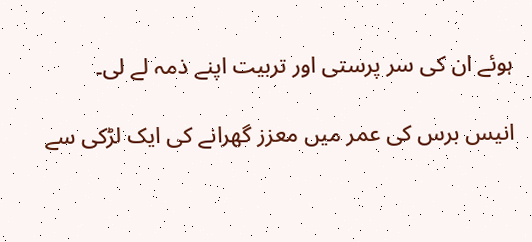ہوئے ان کی سر پرستی اور تربیت اپنے ذمہ لے لی۔

انیس برس کی عمر میں معزز گھرانے کی ایک لڑکی سے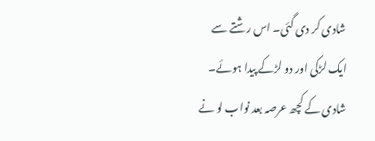شادی کر دی گئی۔ اس رشتے سے ایک لڑکی اور دو لڑکے پیدا ہوئے۔ شادی کے کچھ عرصہ بعد نواب لو نے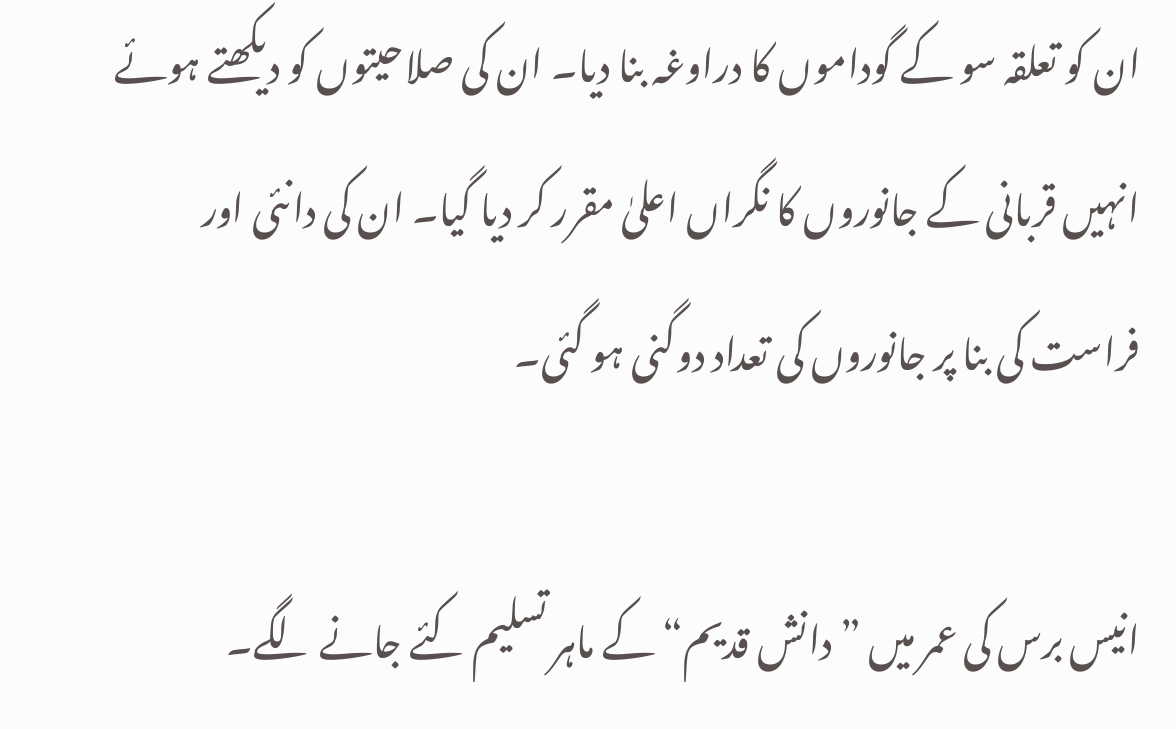ان کو تعلقہ سو کے گوداموں کا دراوغہ بنا دیا۔ ان کی صلاحیتوں کو دیکھتے ہوئے انہیں قربانی کے جانوروں کا نگراں اعلیٰ مقرر کر دیا گیا۔ ان کی دانئی اور فراست کی بنا پر جانوروں کی تعداد دوگنی ہو گئی۔

انیس برس کی عمر میں ” دانش قدیم“ کے ماہر تسلیم کئے جانے لگے۔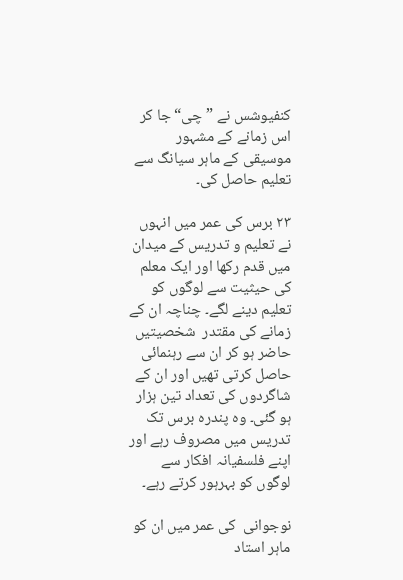کنفیوشس نے ” چی“ جا کر اس زمانے کے مشہور موسیقی کے ماہر سیانگ سے تعلیم حاصل کی۔

۲۳ برس کی عمر میں انہوں نے تعلیم و تدریس کے میدان میں قدم رکھا اور ایک معلم کی حیثیت سے لوگوں کو تعلیم دینے لگے۔ چناچہ ان کے زمانے کی مقتدر  شخصیتیں حاضر ہو کر ان سے رہنمائی حاصل کرتی تھیں اور ان کے شاگردوں کی تعداد تین ہزار ہو گئی۔ وہ پندرہ برس تک تدریس میں مصروف رہے اور اپنے فلسفیانہ افکار سے لوگوں کو بہرہور کرتے رہے۔

نوجوانی  کی عمر میں ان کو ماہر استاد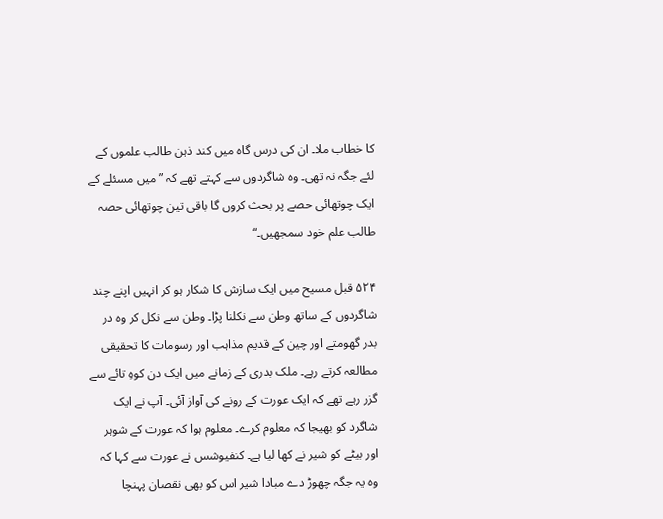کا خطاب ملا۔ ان کی درس گاہ میں کند ذہن طالب علموں کے لئے جگہ نہ تھی۔ وہ شاگردوں سے کہتے تھے کہ ” میں مسئلے کے ایک چوتھائی حصے پر بحث کروں گا باقی تین چوتھائی حصہ طالب علم خود سمجھیں۔“

۵۲۴ قبل مسیح میں ایک سازش کا شکار ہو کر انہیں اپنے چند شاگردوں کے ساتھ وطن سے نکلنا پڑا۔ وطن سے نکل کر وہ در بدر گھومتے اور چین کے قدیم مذاہب اور رسومات کا تحقیقی مطالعہ کرتے رہے۔ ملک بدری کے زمانے میں ایک دن کوہِ تائے سے گزر رہے تھے کہ ایک عورت کے رونے کی آواز آئی۔ آپ نے ایک شاگرد کو بھیجا کہ معلوم کرے۔ معلوم ہوا کہ عورت کے شوہر اور بیٹے کو شیر نے کھا لیا ہے۔ کنفیوشس نے عورت سے کہا کہ وہ یہ جگہ چھوڑ دے مبادا شیر اس کو بھی نقصان پہنچا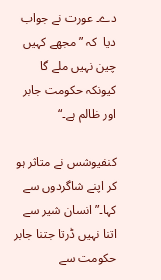دے۔ عورت نے جواب دیا  کہ ” مجھے کہیں چین نہیں ملے گا کیونکہ حکومت جابر اور ظالم ہے۔“

کنفیوشس نے متاثر ہو کر اپنے شاگردوں سے کہا۔” انسان شیر سے اتنا نہیں ڈرتا جتنا جابر حکومت سے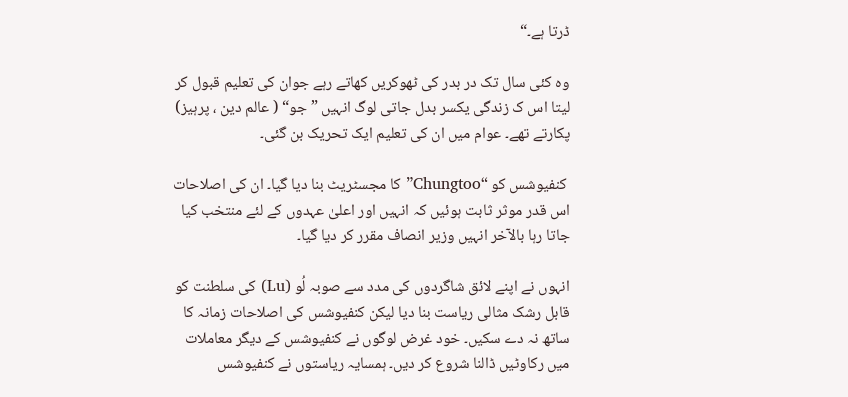ڈرتا ہے۔“

وہ کئی سال تک در بدر کی ٹھوکریں کھاتے رہے جوان کی تعلیم قبول کر لیتا اس ک زندگی یکسر بدل جاتی لوگ انہیں ”جو“ ( عالم دین ، پرہیز) پکارتے تھے۔ عوام میں ان کی تعلیم ایک تحریک بن گئی۔

 کنفیوشس کو “Chungtoo” کا مجسٹریٹ بنا دیا گیا۔ ان کی اصلاحات اس قدر موثر ثابت ہوئیں کہ انہیں اور اعلیٰ عہدوں کے لئے منتخب کیا جاتا رہا بالآخر انہیں وزیر انصاف مقرر کر دیا گیا۔

انہوں نے اپنے لائق شاگردوں کی مدد سے صوبہ لُو (Lu) کی سلطنت کو قابل رشک مثالی ریاست بنا دیا لیکن کنفیوشس کی اصلاحات زمانہ کا ساتھ نہ دے سکیں۔ خود غرض لوگوں نے کنفیوشس کے دیگر معاملات میں رکاوٹیں ڈالنا شروع کر دیں۔ ہمسایہ ریاستوں نے کنفیوشس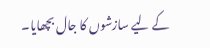کے لیے سازشوں کا جال بچھایا۔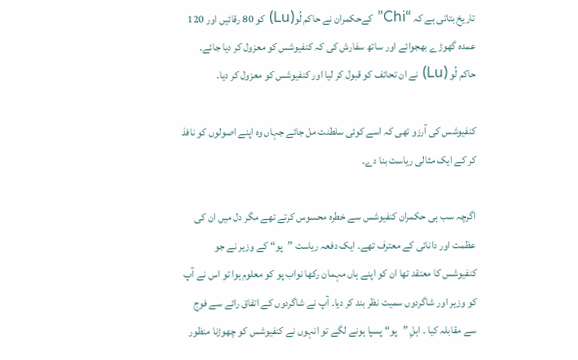تاریخ بتاتی ہے کہ “Chi” کےحکمران نے حاکم لُو(Lu) کو 80 رقائیں اور 120 عمدہ گھوڑے بھجوائے اور ساتھ سفارش کی کہ کنفیوشس کو معزول کر دیا جائے۔ حاکم لُو (Lu) نے ان تحائف کو قبول کر لیا اور کنفیوشس کو معزول کر دیا۔

کنفیوشس کی آرزو تھی کہ اسے کوئی سلطنت مل جائے جہاں وہ اپنے اصولوں کو نافذ کر کے ایک مثالی ریاست بنا دے۔

اگرچہ سب ہی حکمران کنفیوشس سے خطرہ محسوس کرتے تھے مگر دل میں ان کی عظمت اور دانائی کے معترف تھے۔ ایک دفعہ ریاست ”پو“ کے وزیر نے جو کنفیوشس کا معتقد تھا ان کو اپنے ہاں مہمان رکھا نواب پو کو معلوم ہوا تو اس نے آپ کو وزیر اور شاگردوں سمیت نظر بند کر دیا۔ آپ نے شاگردوں کے اتفاق رائے سے فوج سے مقابلہ کیا ۔ اہلِ ”پو“ پسپا ہونے لگے تو انہوں نے کنفیوشس کو چھوڑنا منظور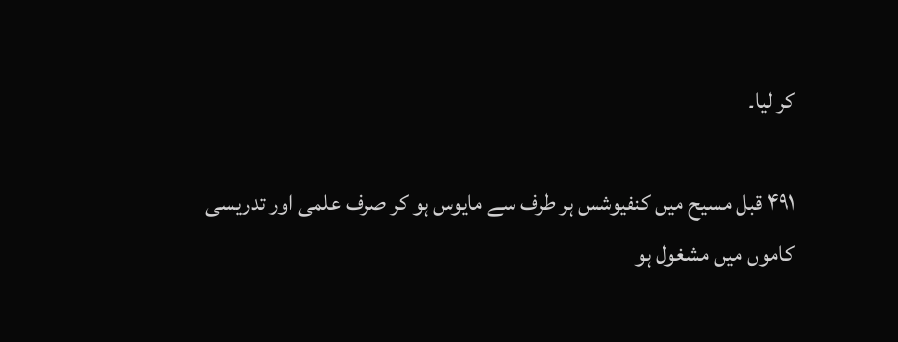کر لیا۔

۴۹۱ قبل مسیح میں کنفیوشس ہر طرف سے مایوس ہو کر صرف علمی اور تدریسی کاموں میں مشغول ہو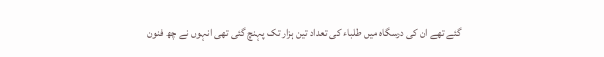گئے تھے ان کی درسگاہ میں طلباء کی تعداد تین ہزار تک پہنچ گئی تھی انہوں نے چھ فنون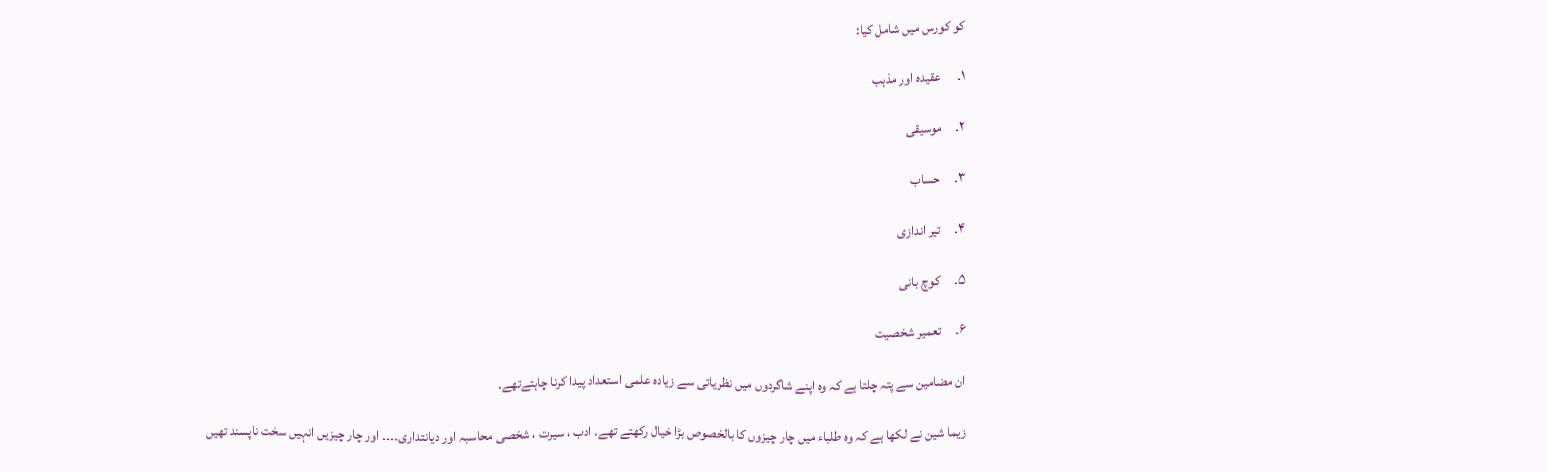کو کورس میں شامل کیا:

۱۔      عقیدہ اور مذہب

۲۔     موسیقی

۳۔     حساب

۴۔     تیر اندازی

۵۔     کوچ بانی

۶۔     تعمیر شخصیت

ان مضامین سے پتہ چلتا ہے کہ وہ اپنے شاگردوں میں نظریاتی سے زیادہ علمی استعداد پیدا کرنا چاہتےتھے۔

زیما شین نے لکھا ہے کہ وہ طلباء میں چار چیزوں کا بالخصوص بڑا خیال رکھتے تھے۔ ادب ، سیرت ، شخصی محاسبہ اور دیانتداری۔۔۔۔ اور چار چیزیں انہیں سخت ناپسند تھیں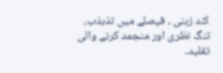کند زہنی ، فیصلے میں تذبذب، تنگ نظری اور منجمد کرنے والی تقلید۔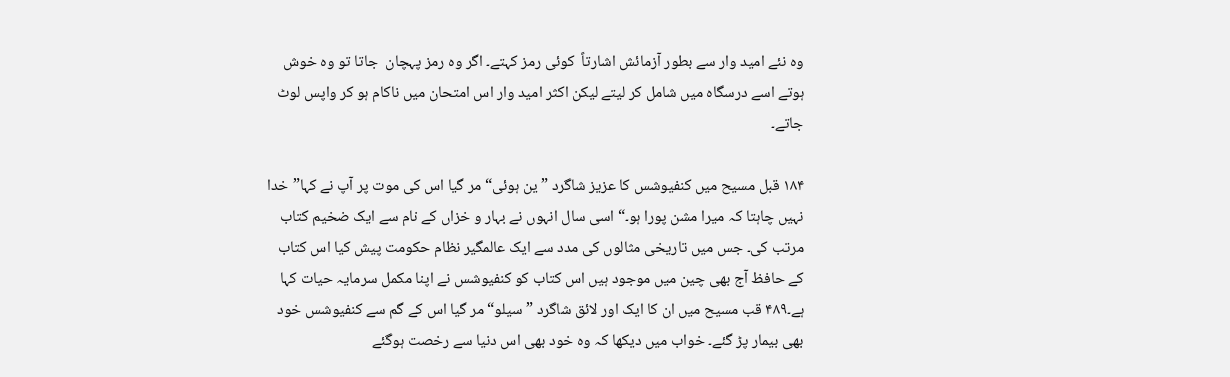وہ نئے امید وار سے بطور آزمائش اشارتاً  کوئی رمز کہتے۔ اگر وہ رمز پہچان  جاتا تو وہ خوش ہوتے اسے درسگاہ میں شامل کر لیتے لیکن اکثر امید وار اس امتحان میں ناکام ہو کر واپس لوٹ جاتے۔

۱۸۴ قبل مسیح میں کنفیوشس کا عزیز شاگرد ” ین ہوئی“ مر گیا اس کی موت پر آپ نے کہا”خدا نہیں چاہتا کہ میرا مشن پورا ہو۔“ اسی سال انہوں نے بہار و خزاں کے نام سے ایک ضخیم کتاب مرتب کی۔ جس میں تاریخی مثالوں کی مدد سے ایک عالمگیر نظام حکومت پیش کیا اس کتاب کے حافظ آج بھی چین میں موجود ہیں اس کتاب کو کنفیوشس نے اپنا مکمل سرمایہ حیات کہا ہے۔۴۸۹ قب مسیح میں ان کا ایک اور لائق شاگرد ”سیلو“ مر گیا اس کے گم سے کنفیوشس خود بھی بیمار پڑ گئے۔ خواب میں دیکھا کہ وہ خود بھی اس دنیا سے رخصت ہوگئے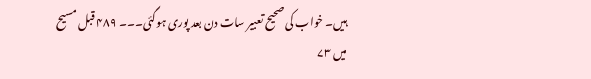ہیں۔ خواب کی صحیح تعبیر سات دن بعد پوری ہوگئی۔۔۔ ۴۸۹ قبل مسیح میں ۷۳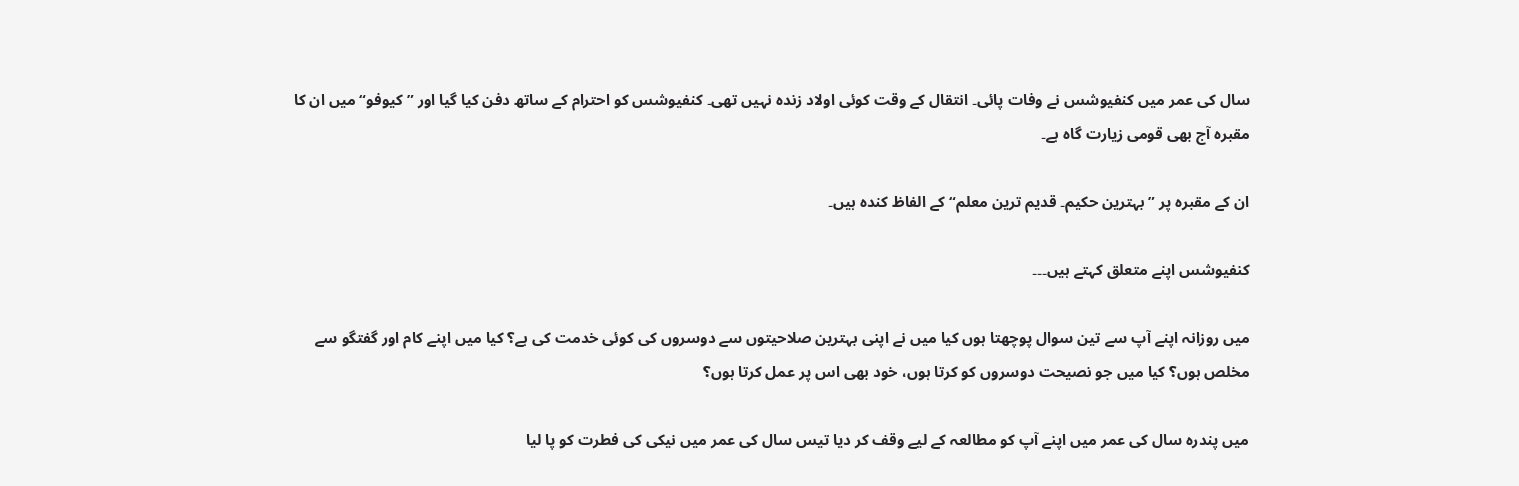سال کی عمر میں کنفیوشس نے وفات پائی۔ انتقال کے وقت کوئی اولاد زندہ نہیں تھی۔ کنفیوشس کو احترام کے ساتھ دفن کیا گیا اور ”کیوفو“ میں ان کا مقبرہ آج بھی قومی زیارت گاہ ہے۔

ان کے مقبرہ پر ” بہترین حکیم۔ قدیم ترین معلم“ کے الفاظ کندہ ہیں۔

کنفیوشس اپنے متعلق کہتے ہیں۔۔۔

میں روزانہ اپنے آپ سے تین سوال پوچھتا ہوں کیا میں نے اپنی بہترین صلاحیتوں سے دوسروں کی کوئی خدمت کی ہے؟ کیا میں اپنے کام اور گفتگو سے مخلص ہوں؟ کیا میں جو نصیحت دوسروں کو کرتا ہوں، خود بھی اس پر عمل کرتا ہوں؟

میں پندرہ سال کی عمر میں اپنے آپ کو مطالعہ کے لیے وقف کر دیا تیس سال کی عمر میں نیکی کی فطرت کو پا لیا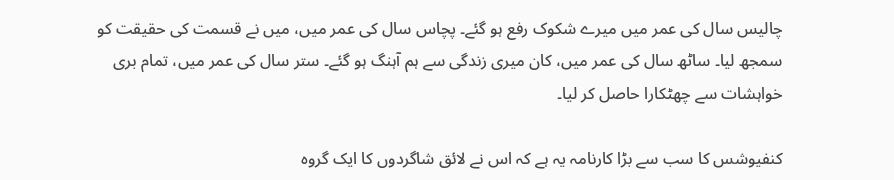چالیس سال کی عمر میں میرے شکوک رفع ہو گئے۔ پچاس سال کی عمر میں، میں نے قسمت کی حقیقت کو سمجھ لیا۔ ساٹھ سال کی عمر میں، کان میری زندگی سے ہم آہنگ ہو گئے۔ ستر سال کی عمر میں، تمام بری خواہشات سے چھٹکارا حاصل کر لیا۔

کنفیوشس کا سب سے بڑا کارنامہ یہ ہے کہ اس نے لائق شاگردوں کا ایک گروہ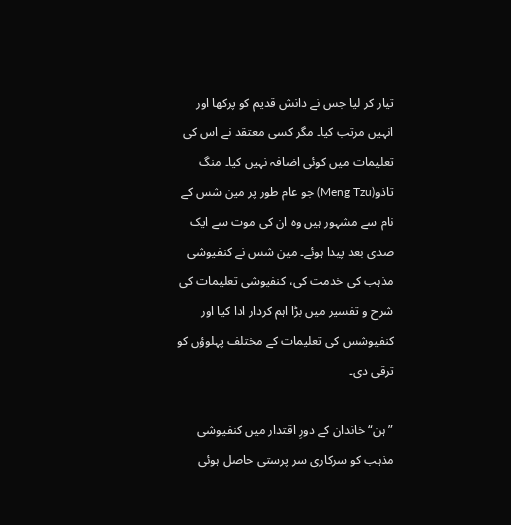تیار کر لیا جس نے دانش قدیم کو پرکھا اور انہیں مرتب کیا۔ مگر کسی معتقد نے اس کی تعلیمات میں کوئی اضافہ نہیں کیا۔ منگ تاذو(Meng Tzu) جو عام طور پر مین شس کے نام سے مشہور ہیں وہ ان کی موت سے ایک صدی بعد پیدا ہوئے۔ مین شس نے کنفیوشی مذہب کی خدمت کی، کنفیوشی تعلیمات کی شرح و تفسیر میں بڑا اہم کردار ادا کیا اور کنفیوشس کی تعلیمات کے مختلف پہلوؤں کو ترقی دی۔

”ہن“ خاندان کے دورِ اقتدار میں کنفیوشی مذہب کو سرکاری سر پرستی حاصل ہوئی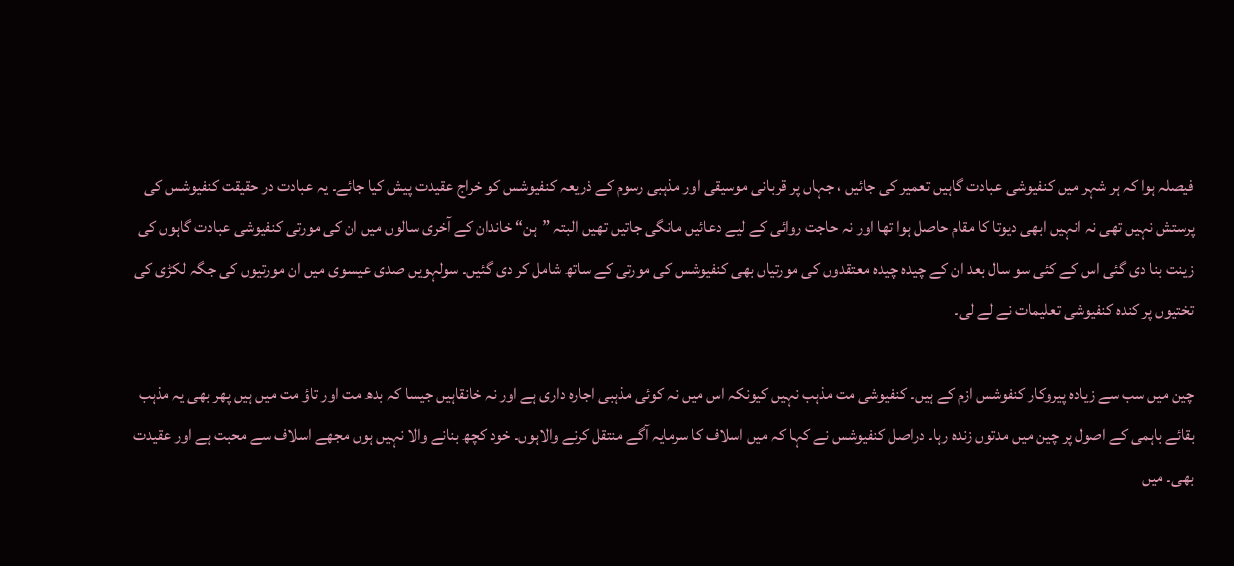فیصلہ ہوا کہ ہر شہر میں کنفیوشی عبادت گاہیں تعمیر کی جائیں ، جہاں پر قربانی موسیقی اور مذہبی رسوم کے ذریعہ کنفیوشس کو خراج عقیدت پیش کیا جائے۔ یہ عبادت در حقیقت کنفیوشس کی پرستش نہیں تھی نہ انہیں ابھی دیوتا کا مقام حاصل ہوا تھا اور نہ حاجت روائی کے لیے دعائیں مانگی جاتیں تھیں البتہ ”ہن“ خاندان کے آخری سالوں میں ان کی مورتی کنفیوشی عبادت گاہوں کی زینت بنا دی گئی اس کے کئی سو سال بعد ان کے چیدہ چیدہ معتقدوں کی مورتیاں بھی کنفیوشس کی مورتی کے ساتھ شامل کر دی گئیں۔ سولہویں صدی عیسوی میں ان مورتیوں کی جگہ لکڑی کی تختیوں پر کندہ کنفیوشی تعلیمات نے لے لی۔

چین میں سب سے زیادہ پیروکار کنفوشس ازم کے ہیں۔ کنفیوشی مت مذہب نہیں کیونکہ اس میں نہ کوئی مذہبی اجارہ داری ہے اور نہ خانقاہیں جیسا کہ بدھ مت اور تاؤ مت میں ہیں پھر بھی یہ مذہب بقائے باہمی کے اصول پر چین میں مدتوں زندہ رہا۔ دراصل کنفیوشس نے کہا کہ میں اسلاف کا سرمایہ آگے منتقل کرنے والاہوں۔ خود کچھ بنانے والا نہیں ہوں مجھے اسلاف سے محبت ہے اور عقیدت بھی۔ میں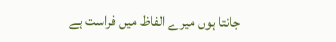جانتا ہوں میرے الفاظ میں فراست ہے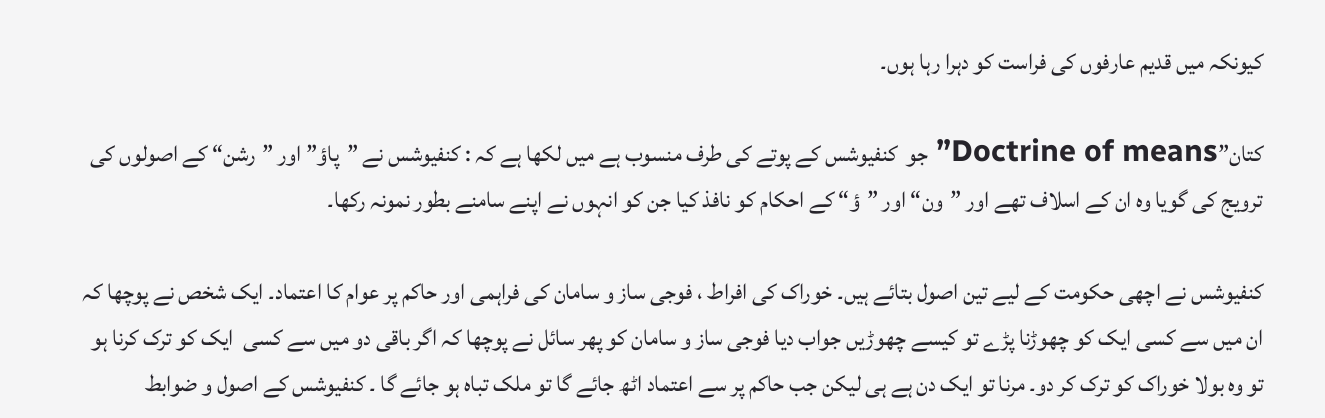کیونکہ میں قدیم عارفوں کی فراست کو دہرا رہا ہوں۔

کتان”Doctrine of means” جو  کنفیوشس کے پوتے کی طرف منسوب ہے میں لکھا ہے کہ : کنفیوشس نے ”پاؤ” اور ”رشن“ کے اصولوں کی ترویج کی گویا وہ ان کے اسلاف تھے اور ”ون“ اور ”ؤ“ کے احکام کو نافذ کیا جن کو انہوں نے اپنے سامنے بطور نمونہ رکھا۔

کنفیوشس نے اچھی حکومت کے لیے تین اصول بتائے ہیں۔ خوراک کی افراط ، فوجی ساز و سامان کی فراہمی اور حاکم پر عوام کا اعتماد۔ ایک شخص نے پوچھا کہ ان میں سے کسی ایک کو چھوڑنا پڑے تو کیسے چھوڑیں جواب دیا فوجی ساز و سامان کو پھر سائل نے پوچھا کہ اگر باقی دو میں سے کسی  ایک کو ترک کرنا ہو تو وہ بولا خوراک کو ترک کر دو۔ مرنا تو ایک دن ہے ہی لیکن جب حاکم پر سے اعتماد اٹھ جائے گا تو ملک تباہ ہو جائے گا ۔ کنفیوشس کے اصول و ضوابط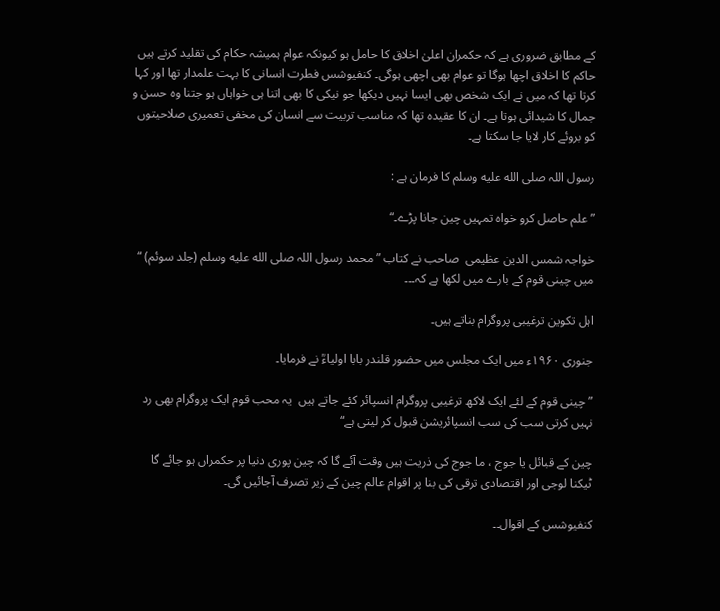کے مطابق ضروری ہے کہ حکمران اعلیٰ اخلاق کا حامل ہو کیونکہ عوام ہمیشہ حکام کی تقلید کرتے ہیں حاکم کا اخلاق اچھا ہوگا تو عوام بھی اچھی ہوگی۔ کنفیوشس فطرت انسانی کا بہت علمدار تھا اور کہا کرتا تھا کہ میں نے ایک شخص بھی ایسا نہیں دیکھا جو نیکی کا بھی اتنا ہی خواہاں ہو جتنا وہ حسن و جمال کا شیدائی ہوتا ہے۔ ان کا عقیدہ تھا کہ مناسب تربیت سے انسان کی مخفی تعمیری صلاحیتوں کو بروئے کار لایا جا سکتا ہے۔

رسول اللہ صلى الله عليه وسلم کا فرمان ہے :

”علم حاصل کرو خواہ تمہیں چین جانا پڑے۔“

خواجہ شمس الدین عظیمی  صاحب نے کتاب ”محمد رسول اللہ صلى الله عليه وسلم (جلد سوئم) “ میں چینی قوم کے بارے میں لکھا ہے کہ۔۔۔

اہل تکوین ترغیبی پروگرام بناتے ہیں۔

جنوری ۱۹۶۰ء میں ایک مجلس میں حضور قلندر بابا اولیاءؒ نے فرمایا۔

” چینی قوم کے لئے ایک لاکھ ترغیبی پروگرام انسپائر کئے جاتے ہیں  یہ محب قوم ایک پروگرام بھی رد نہیں کرتی سب کی سب انسپائریشن قبول کر لیتی ہے“

چین کے قبائل یا جوج ، ما جوج کی ذریت ہیں وقت آئے گا کہ چین پوری دنیا پر حکمراں ہو جائے گا ٹیکنا لوجی اور اقتصادی ترقی کی بنا پر اقوام عالم چین کے زیر تصرف آجائیں گی۔

کنفیوشس کے اقوال۔۔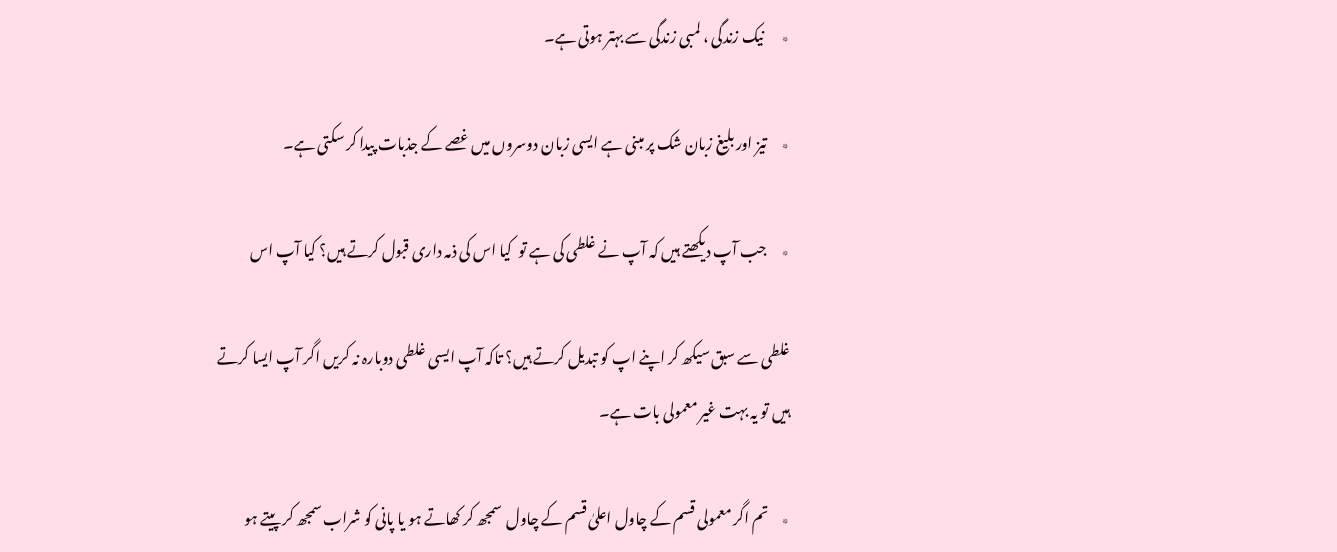٭      نیک زندگی ، لمبی زندگی سے بہتر ہوتی ہے۔

٭     تیز اور بلیغ زبان شک پر مبنی ہے ایسی زبان دوسروں میں غصے کے جذبات پیدا کر سکتی ہے۔

٭     جب آپ دیکھتے ہیں کہ آپ نے غلطی کی ہے تو  کیا اس کی ذمہ داری قبول کرتے ہیں؟ کیا آپ اس

غلطی سے سبق سیکھ کر اپنے اپ کو تبدیل کرتے ہیں؟ تاکہ آپ ایسی غلطی دوبارہ نہ کریں اگر آپ ایسا کرتے ہیں تو یہ بہت غیر معمولی بات ہے۔

٭     تم اگر معمولی قسم کے چاول اعلیٰ قسم کے چاول  سمجھ کر کھاتے ہو یا پانی کو شراب سمجھ کر پیتے ہو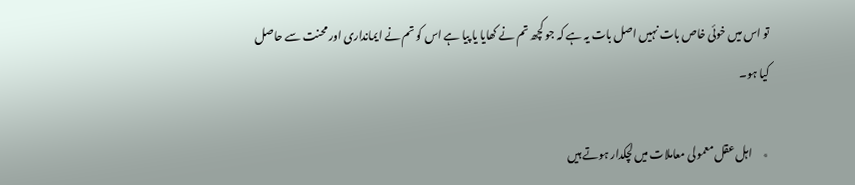تو اس میں خوئی خاص بات نہیں اصل بات یہ ہے کہ جو کچھ تم نے کھایا یا پیا ہے اس کو تم نے ایمانداری اور محنت سے حاصل کیا ہو۔

٭     اہل عقل معمولی معاملات میں لچکدار ہوتے ہیں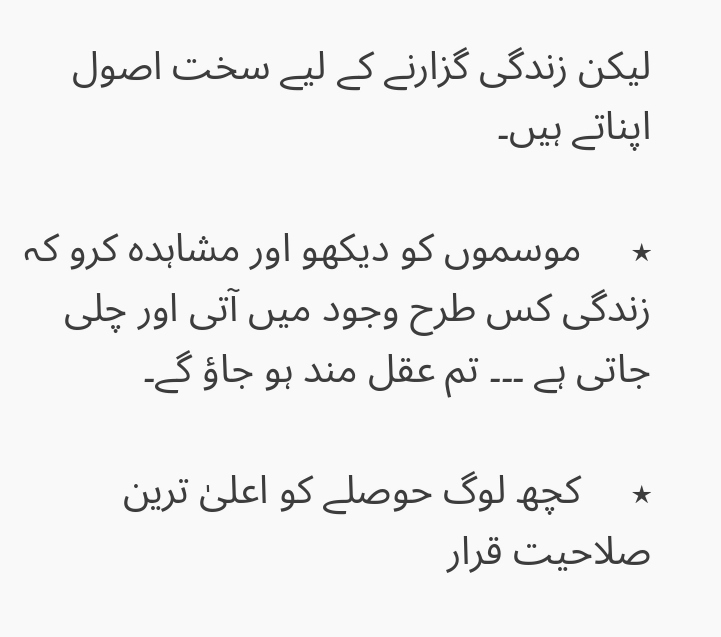لیکن زندگی گزارنے کے لیے سخت اصول اپناتے ہیں۔

٭     موسموں کو دیکھو اور مشاہدہ کرو کہ زندگی کس طرح وجود میں آتی اور چلی جاتی ہے ۔۔۔ تم عقل مند ہو جاؤ گے۔

٭     کچھ لوگ حوصلے کو اعلیٰ ترین صلاحیت قرار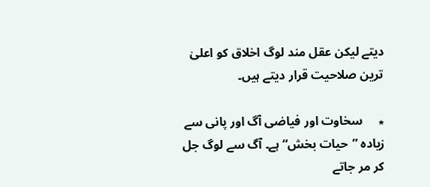دیتے لیکن عقل مند لوگ اخلاق کو اعلیٰ ترین صلاحیت قرار دیتے ہیں۔

٭     سخاوت اور فیاضی آگ اور پانی سے زیادہ ”حیات بخش“ ہے۔ آگ سے لوگ جل کر مر جاتے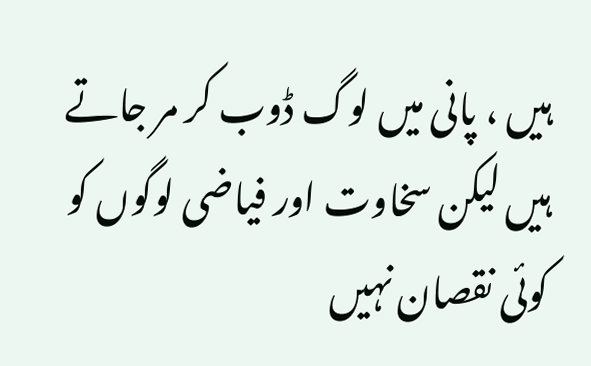ہیں ، پانی میں لوگ ڈوب کر مر جاتے ہیں لیکن سخاوت اور فیاضی لوگوں کو کوئی نقصان نہیں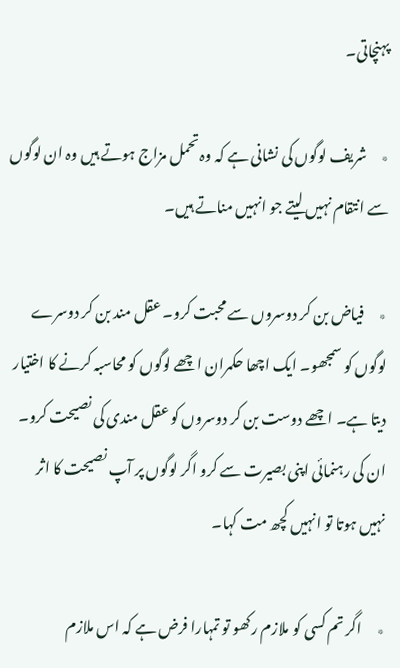پہنچاتی۔

٭     شریف لوگوں کی نشانی ہے کہ وہ تحمل مزاج ہوتے ہیں وہ ان لوگوں سے انتقام نہیں لیتے جو انہیں مناتے ہیں۔

٭     فیاض بن کر دوسروں سے محبت کرو۔ عقل مند بن کر دوسرے لوگوں کو سمجھو۔ ایک اچھا حکمران اچھے لوگوں کو محاسبہ کرنے کا اختیار دیتا ہے۔ اچھے دوست بن کر دوسروں کو عقل مندی کی نصیحت کرو۔ ان کی رہنمائی اپنی بصیرت سے کرو اگر لوگوں پر آپ نصیحت کا اثر نہیں ہوتا تو انہیں کچھ مت کہا۔

٭     اگر تم کسی کو ملازم رکھو تو تمہارا فرض ہے کہ اس ملازم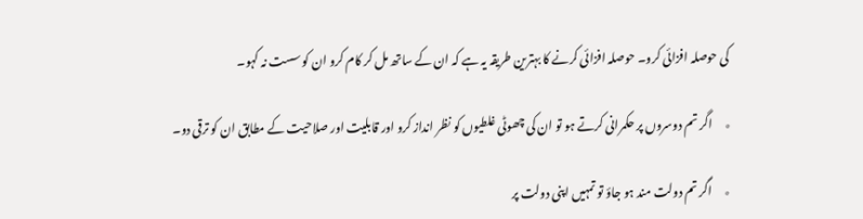کی حوصلہ افزائی کرو۔ حوصلہ افزائی کرنے کا بہترین طریقہ یہ ہے کہ ان کے ساتھ مل کر کام کرو ان کو سست نہ کہو۔

٭     اگر تم دوسروں پر حکمرانی کرتے ہو تو ان کی چھوٹی غلطیوں کو نظر انداز کرو اور قابلیت اور صلاحیت کے مطابق ان کو ترقی دو۔

٭     اگر تم دولت مند ہو جاؤ تو تمہیں اپنی دولت پر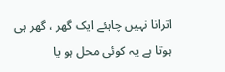اترانا نہیں چاہئے ایک گھر ، گھر ہی ہوتا ہے یہ کوئی محل ہو یا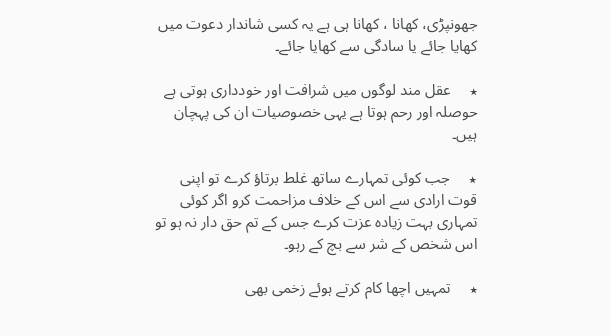جھونپڑی، کھانا ، کھانا ہی ہے یہ کسی شاندار دعوت میں کھایا جائے یا سادگی سے کھایا جائے۔

٭     عقل مند لوگوں میں شرافت اور خودداری ہوتی ہے حوصلہ اور رحم ہوتا ہے یہی خصوصیات ان کی پہچان ہیں۔

٭     جب کوئی تمہارے ساتھ غلط برتاؤ کرے تو اپنی قوت ارادی سے اس کے خلاف مزاحمت کرو اگر کوئی تمہاری بہت زیادہ عزت کرے جس کے تم حق دار نہ ہو تو اس شخص کے شر سے بچ کے رہو۔

٭     تمہیں اچھا کام کرتے ہوئے زخمی بھی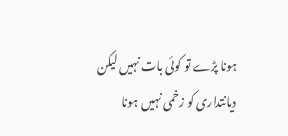ہونا پڑے تو کوئی بات نہیں لیکن دیانتداری کو زخمی نہیں ہونا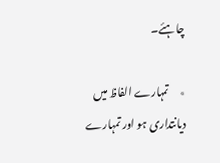چاہئے۔

٭     تمہارے الفاظ میں دیانتداری ہو اور تمہارے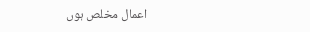اعمال مخلص ہوں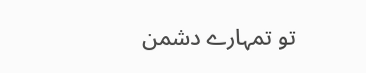تو تمہارے دشمن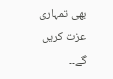بھی تمہاری عزت کریں گے۔۔